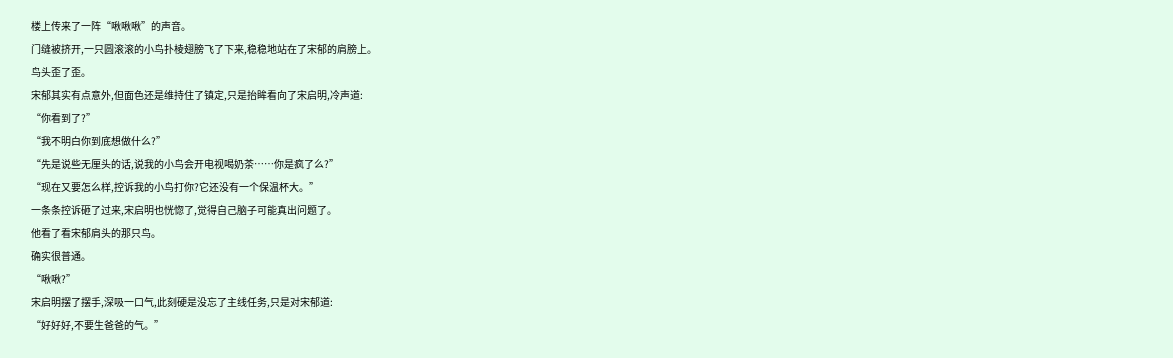楼上传来了一阵“啾啾啾”的声音。
门缝被挤开,一只圆滚滚的小鸟扑棱翅膀飞了下来,稳稳地站在了宋郁的肩膀上。
鸟头歪了歪。
宋郁其实有点意外,但面色还是维持住了镇定,只是抬眸看向了宋启明,冷声道:
“你看到了?”
“我不明白你到底想做什么?”
“先是说些无厘头的话,说我的小鸟会开电视喝奶茶……你是疯了么?”
“现在又要怎么样,控诉我的小鸟打你?它还没有一个保温杯大。”
一条条控诉砸了过来,宋启明也恍惚了,觉得自己脑子可能真出问题了。
他看了看宋郁肩头的那只鸟。
确实很普通。
“啾啾?”
宋启明摆了摆手,深吸一口气,此刻硬是没忘了主线任务,只是对宋郁道:
“好好好,不要生爸爸的气。”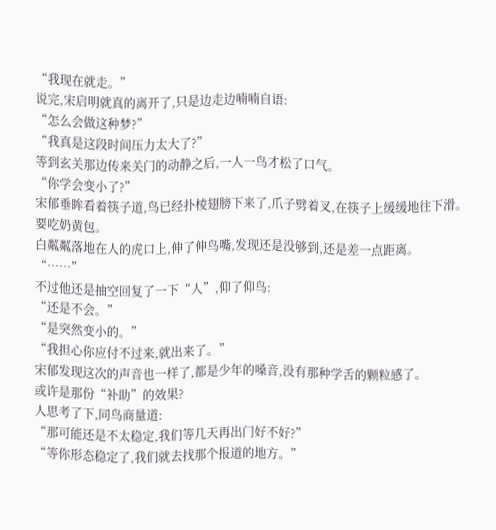“我现在就走。”
说完,宋启明就真的离开了,只是边走边喃喃自语:
“怎么会做这种梦?”
“我真是这段时间压力太大了?”
等到玄关那边传来关门的动静之后,一人一鸟才松了口气。
“你学会变小了?”
宋郁垂眸看着筷子道,鸟已经扑棱翅膀下来了,爪子劈着叉,在筷子上缓缓地往下滑。
要吃奶黄包。
白粼粼落地在人的虎口上,伸了伸鸟嘴,发现还是没够到,还是差一点距离。
“……”
不过他还是抽空回复了一下“人”,仰了仰鸟:
“还是不会。”
“是突然变小的。”
“我担心你应付不过来,就出来了。”
宋郁发现这次的声音也一样了,都是少年的嗓音,没有那种学舌的颗粒感了。
或许是那份“补助”的效果?
人思考了下,同鸟商量道:
“那可能还是不太稳定,我们等几天再出门好不好?”
“等你形态稳定了,我们就去找那个报道的地方。”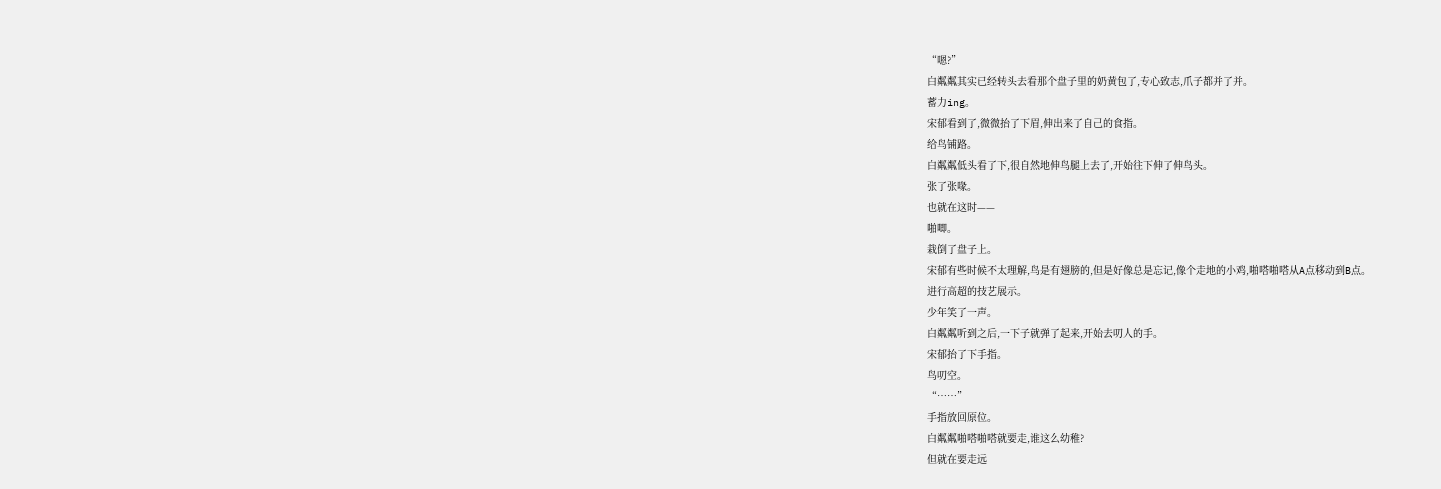“嗯?”
白粼粼其实已经转头去看那个盘子里的奶黄包了,专心致志,爪子都并了并。
蓄力ing。
宋郁看到了,微微抬了下眉,伸出来了自己的食指。
给鸟铺路。
白粼粼低头看了下,很自然地伸鸟腿上去了,开始往下伸了伸鸟头。
张了张喙。
也就在这时——
啪唧。
栽倒了盘子上。
宋郁有些时候不太理解,鸟是有翅膀的,但是好像总是忘记,像个走地的小鸡,啪嗒啪嗒从A点移动到B点。
进行高超的技艺展示。
少年笑了一声。
白粼粼听到之后,一下子就弹了起来,开始去叨人的手。
宋郁抬了下手指。
鸟叨空。
“……”
手指放回原位。
白粼粼啪嗒啪嗒就要走,谁这么幼稚?
但就在要走远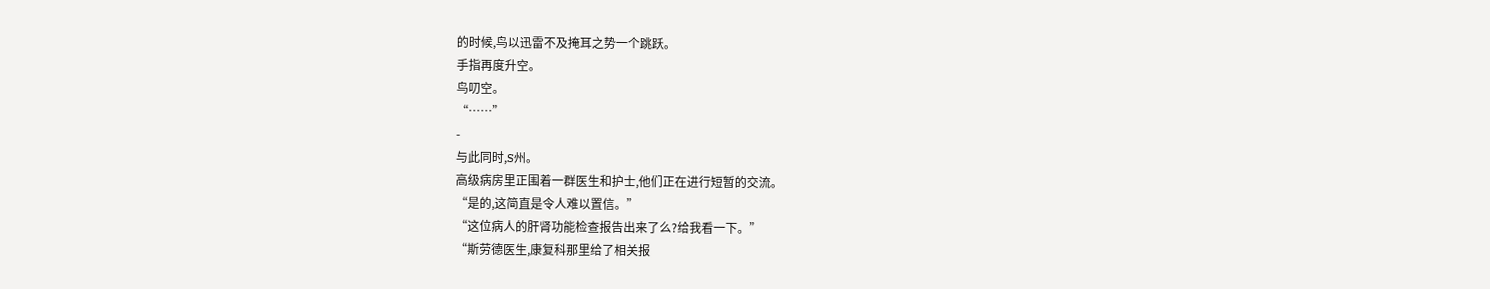的时候,鸟以迅雷不及掩耳之势一个跳跃。
手指再度升空。
鸟叨空。
“……”
-
与此同时,S州。
高级病房里正围着一群医生和护士,他们正在进行短暂的交流。
“是的,这简直是令人难以置信。”
“这位病人的肝肾功能检查报告出来了么?给我看一下。”
“斯劳德医生,康复科那里给了相关报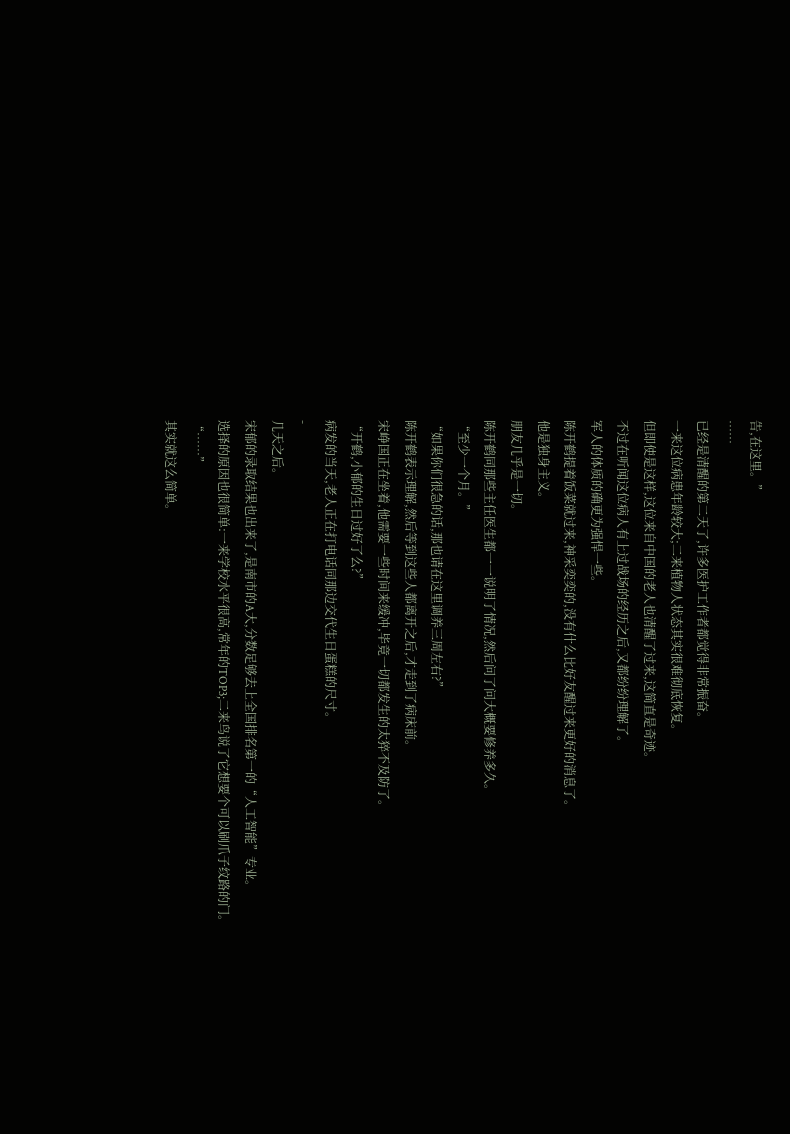告,在这里。”
……
已经是清醒的第二天了,许多医护工作者都觉得非常振奋。
一来这位病患年龄较大;二来植物人状态其实很难彻底恢复。
但即使是这样,这位来自中国的老人也清醒了过来,这简直是奇迹。
不过在听闻这位病人有上过战场的经历之后,又都纷纷理解了。
军人的体质的确更为强悍一些。
陈开鹤提着饭菜就过来,神采奕奕的,没有什么比好友醒过来更好的消息了。
他是独身主义。
朋友几乎是一切。
陈开鹤同那些主任医生都一一说明了情况,然后问了问大概要修养多久。
“至少一个月。”
“如果你们很急的话,那也请在这里调养三周左右?”
陈开鹤表示理解,然后等到这些人都离开之后,才走到了病床前。
宋峥国正在坐着,他需要一些时间来缓冲,毕竟一切都发生的太猝不及防了。
“开鹤,小郁的生日过好了么?”
病发的当天,老人正在打电话同那边交代生日蛋糕的尺寸。
-
几天之后。
宋郁的录取结果也出来了,是南市的A大,分数足够去上全国排名第一的“人工智能”专业。
选择的原因也很简单:一来学校水平很高,常年的TOP3;二来鸟说了它想要个可以刷爪子纹路的门。
“……”
其实就这么简单。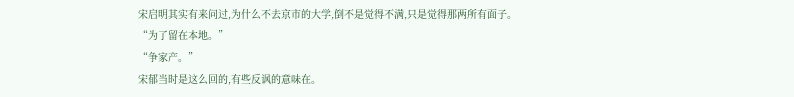宋启明其实有来问过,为什么不去京市的大学,倒不是觉得不满,只是觉得那两所有面子。
“为了留在本地。”
“争家产。”
宋郁当时是这么回的,有些反讽的意味在。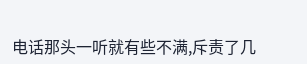电话那头一听就有些不满,斥责了几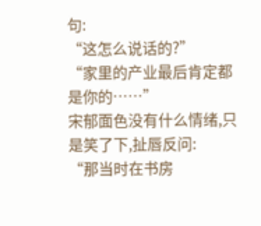句:
“这怎么说话的?”
“家里的产业最后肯定都是你的……”
宋郁面色没有什么情绪,只是笑了下,扯唇反问:
“那当时在书房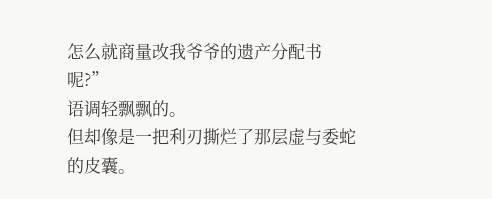怎么就商量改我爷爷的遗产分配书呢?”
语调轻飘飘的。
但却像是一把利刃撕烂了那层虚与委蛇的皮囊。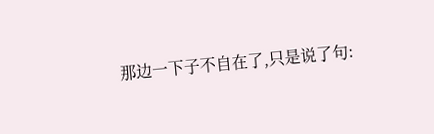那边一下子不自在了,只是说了句: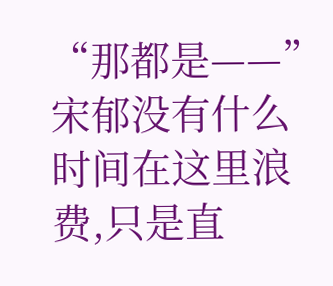“那都是——”
宋郁没有什么时间在这里浪费,只是直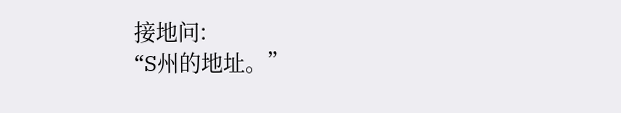接地问:
“S州的地址。”